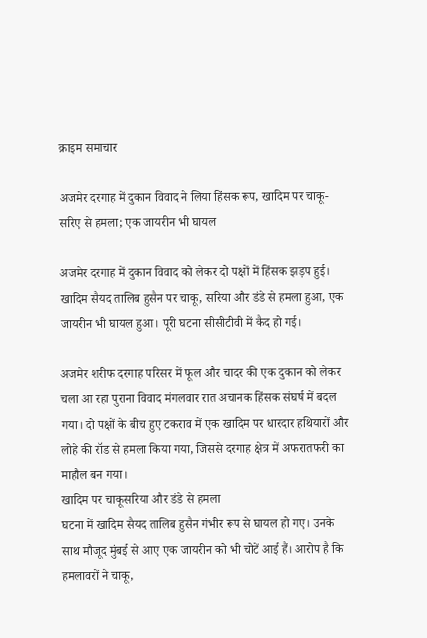क्राइम समाचार

अजमेर दरगाह में दुकान विवाद ने लिया हिंसक रूप, खादिम पर चाकू-सरिए से हमला; एक जायरीन भी घायल

अजमेर दरगाह में दुकान विवाद को लेकर दो पक्षों में हिंसक झड़प हुई। खादिम सैयद तालिब हुसैन पर चाकू, सरिया और डंडे से हमला हुआ, एक जायरीन भी घायल हुआ। पूरी घटना सीसीटीवी में कैद हो गई।

अजमेर शरीफ दरगाह परिसर में फूल और चादर की एक दुकान को लेकर चला आ रहा पुराना विवाद मंगलवार रात अचानक हिंसक संघर्ष में बदल गया। दो पक्षों के बीच हुए टकराव में एक खादिम पर धारदार हथियारों और लोहे की रॉड से हमला किया गया, जिससे दरगाह क्षेत्र में अफरातफरी का माहौल बन गया।
खादिम पर चाकूसरिया और डंडे से हमला
घटना में खादिम सैयद तालिब हुसैन गंभीर रूप से घायल हो गए। उनके साथ मौजूद मुंबई से आए एक जायरीन को भी चोटें आई हैं। आरोप है कि हमलावरों ने चाकू,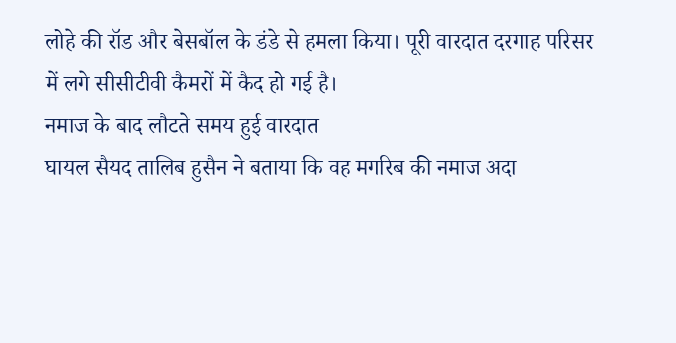लोहे की रॉड और बेसबॉल के डंडे से हमला किया। पूरी वारदात दरगाह परिसर में लगे सीसीटीवी कैमरों में कैद हो गई है।
नमाज के बाद लौटते समय हुई वारदात
घायल सैयद तालिब हुसैन ने बताया कि वह मगरिब की नमाज अदा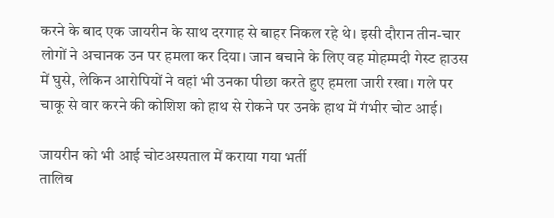करने के बाद एक जायरीन के साथ दरगाह से बाहर निकल रहे थे। इसी दौरान तीन-चार लोगों ने अचानक उन पर हमला कर दिया। जान बचाने के लिए वह मोहम्मदी गेस्ट हाउस में घुसे, लेकिन आरोपियों ने वहां भी उनका पीछा करते हुए हमला जारी रखा। गले पर चाकू से वार करने की कोशिश को हाथ से रोकने पर उनके हाथ में गंभीर चोट आई।

जायरीन को भी आई चोटअस्पताल में कराया गया भर्ती
तालिब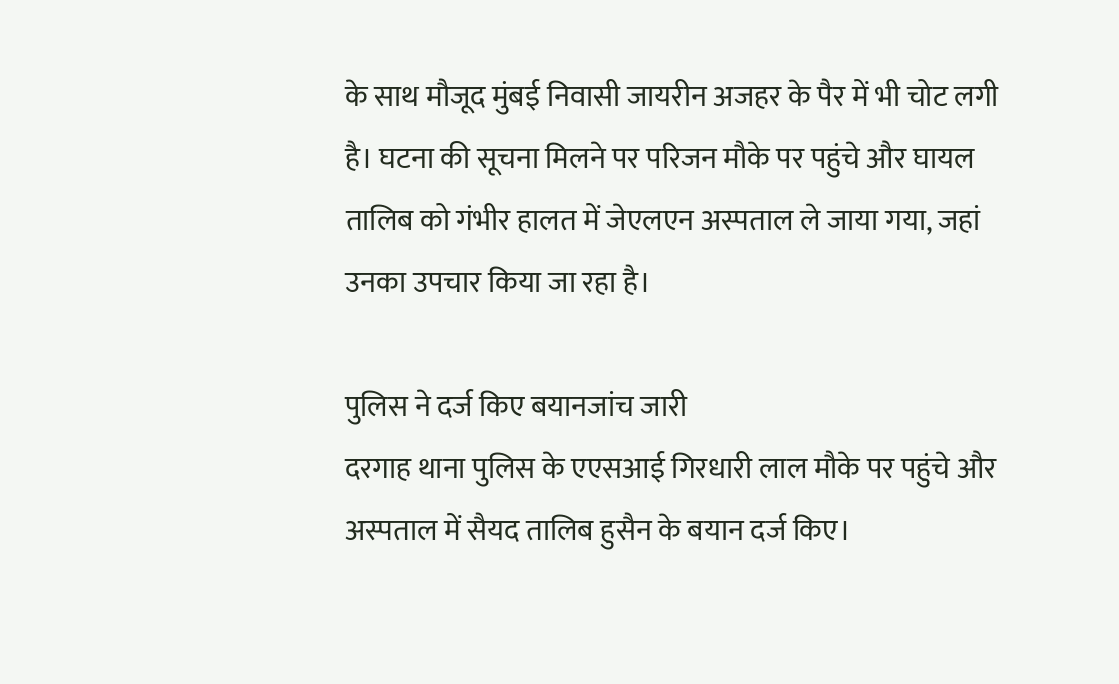के साथ मौजूद मुंबई निवासी जायरीन अजहर के पैर में भी चोट लगी है। घटना की सूचना मिलने पर परिजन मौके पर पहुंचे और घायल तालिब को गंभीर हालत में जेएलएन अस्पताल ले जाया गया, जहां उनका उपचार किया जा रहा है।

पुलिस ने दर्ज किए बयानजांच जारी
दरगाह थाना पुलिस के एएसआई गिरधारी लाल मौके पर पहुंचे और अस्पताल में सैयद तालिब हुसैन के बयान दर्ज किए।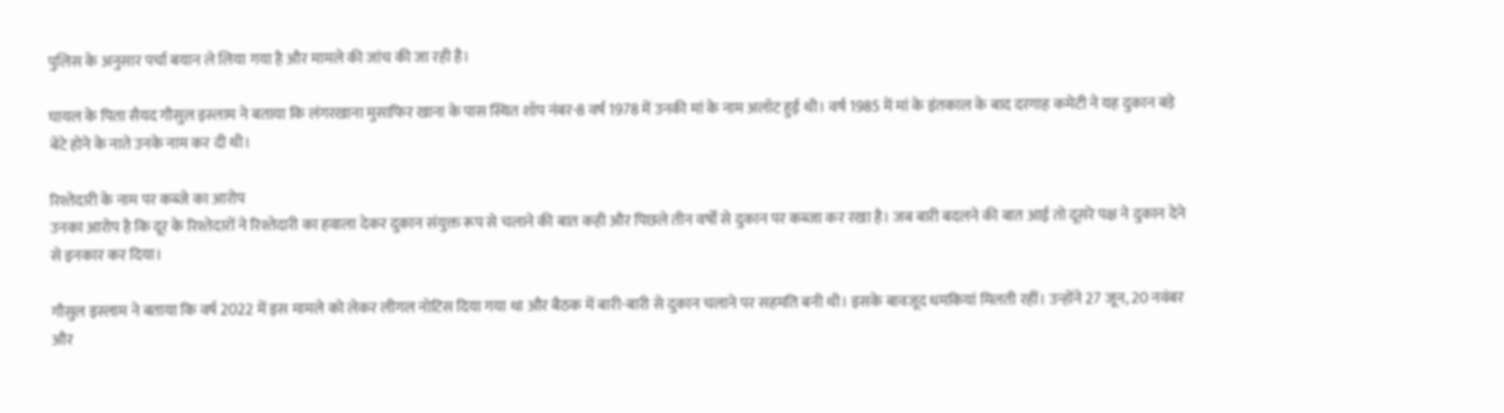पुलिस के अनुसार पर्चा बयान ले लिया गया है और मामले की जांच की जा रही है।

घायल के पिता सैयद गौसुल इस्लाम ने बताया कि लंगरखाना मुसाफिर खाना के पास स्थित शॉप नंबर-8 वर्ष 1978 में उनकी मां के नाम अलॉट हुई थी। वर्ष 1985 में मां के इंतकाल के बाद दरगाह कमेटी ने यह दुकान बड़े बेटे होने के नाते उनके नाम कर दी थी।

रिश्तेदारी के नाम पर कब्जे का आरोप
उनका आरोप है कि दूर के रिश्तेदारों ने रिश्तेदारी का हवाला देकर दुकान संयुक्त रूप से चलाने की बात कही और पिछले तीन वर्षों से दुकान पर कब्जा कर रखा है। जब बारी बदलने की बात आई तो दूसरे पक्ष ने दुकान देने से इनकार कर दिया।

गौसुल इस्लाम ने बताया कि वर्ष 2022 में इस मामले को लेकर लीगल नोटिस दिया गया था और बैठक में बारी-बारी से दुकान चलाने पर सहमति बनी थी। इसके बावजूद धमकियां मिलती रहीं। उन्होंने 27 जून, 20 नवंबर और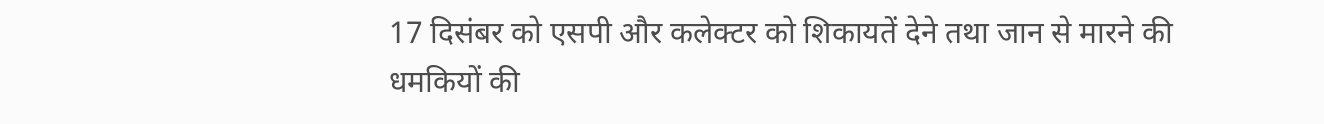17 दिसंबर को एसपी और कलेक्टर को शिकायतें देने तथा जान से मारने की धमकियों की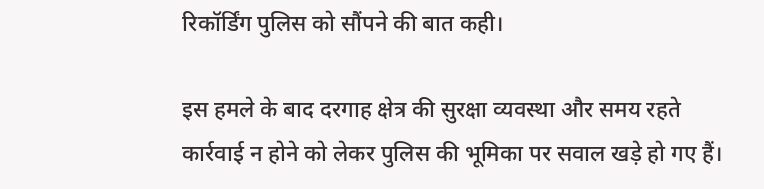रिकॉर्डिंग पुलिस को सौंपने की बात कही।

इस हमले के बाद दरगाह क्षेत्र की सुरक्षा व्यवस्था और समय रहते कार्रवाई न होने को लेकर पुलिस की भूमिका पर सवाल खड़े हो गए हैं।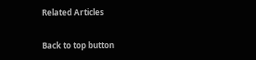Related Articles

Back to top button